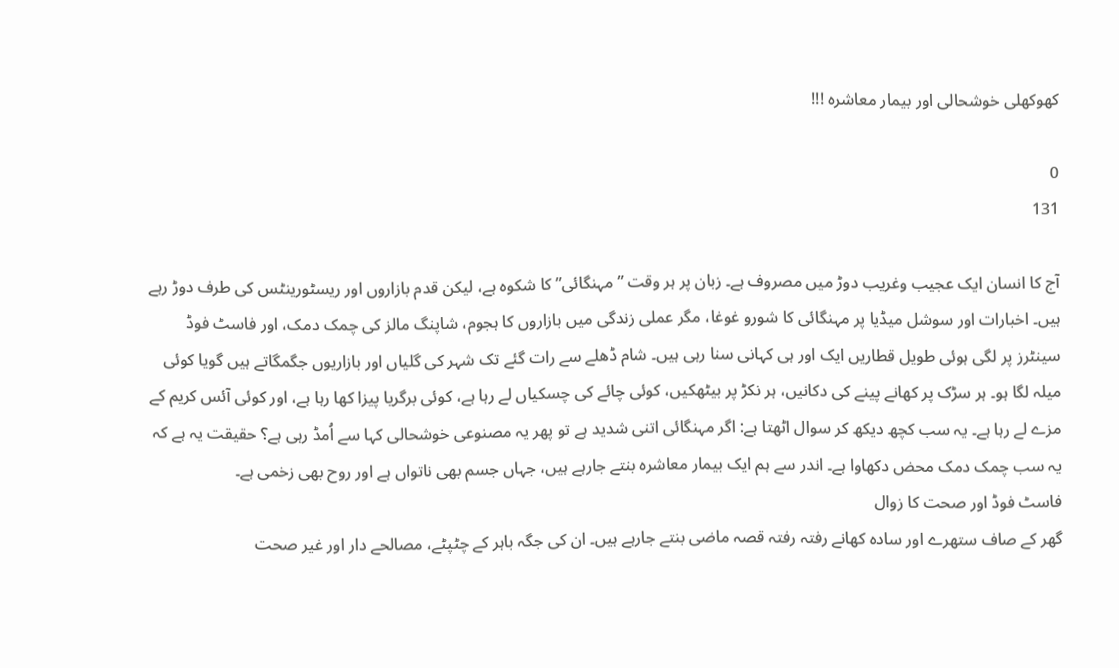کھوکھلی خوشحالی اور بیمار معاشرہ !!!

0
131

آج کا انسان ایک عجیب وغریب دوڑ میں مصروف ہے۔ زبان پر ہر وقت ”مہنگائی” کا شکوہ ہے، لیکن قدم بازاروں اور ریسٹورینٹس کی طرف دوڑ رہے ہیں۔ اخبارات اور سوشل میڈیا پر مہنگائی کا شورو غوغا، مگر عملی زندگی میں بازاروں کا ہجوم، شاپنگ مالز کی چمک دمک، اور فاسٹ فوڈ سینٹرز پر لگی ہوئی طویل قطاریں ایک اور ہی کہانی سنا رہی ہیں۔ شام ڈھلے سے رات گئے تک شہر کی گلیاں اور بازاریوں جگمگاتے ہیں گویا کوئی میلہ لگا ہو۔ ہر سڑک پر کھانے پینے کی دکانیں، ہر نکڑ پر بیٹھکیں، کوئی چائے کی چسکیاں لے رہا ہے، کوئی برگریا پیزا کھا رہا ہے، اور کوئی آئس کریم کے مزے لے رہا ہے۔ یہ سب کچھ دیکھ کر سوال اٹھتا ہے: اگر مہنگائی اتنی شدید ہے تو پھر یہ مصنوعی خوشحالی کہا سے اُمڈ رہی ہے؟ حقیقت یہ ہے کہ یہ سب چمک دمک محض دکھاوا ہے۔ اندر سے ہم ایک بیمار معاشرہ بنتے جارہے ہیں، جہاں جسم بھی ناتواں ہے اور روح بھی زخمی ہے۔
فاسٹ فوڈ اور صحت کا زوال
گھر کے صاف ستھرے اور سادہ کھانے رفتہ رفتہ قصہ ماضی بنتے جارہے ہیں۔ ان کی جگہ باہر کے چٹپٹے، مصالحے دار اور غیر صحت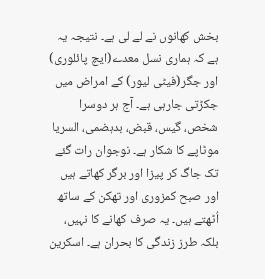بخش کھانوں نے لے لی ہے۔ نتیجہ یہ ہے کہ ہماری نسل معدے(ایچ پائلوری) اور جگر(فیٹی لیور) کے امراض میں جکڑتی جارہی ہے۔ آج ہر دوسرا شخص، گیس، قبض، بدہضمی، السریا موٹاپے کا شکار ہے۔ نوجوان رات گئے تک جاگ کر پیزا اور برگر کھاتے ہیں اور صبح کمزوری اور تھکن کے ساتھ اُٹھتے ہیں۔ یہ صرف کھانے کا نہیں، بلکہ طرز زندگی کا بحران ہے۔ اسکرین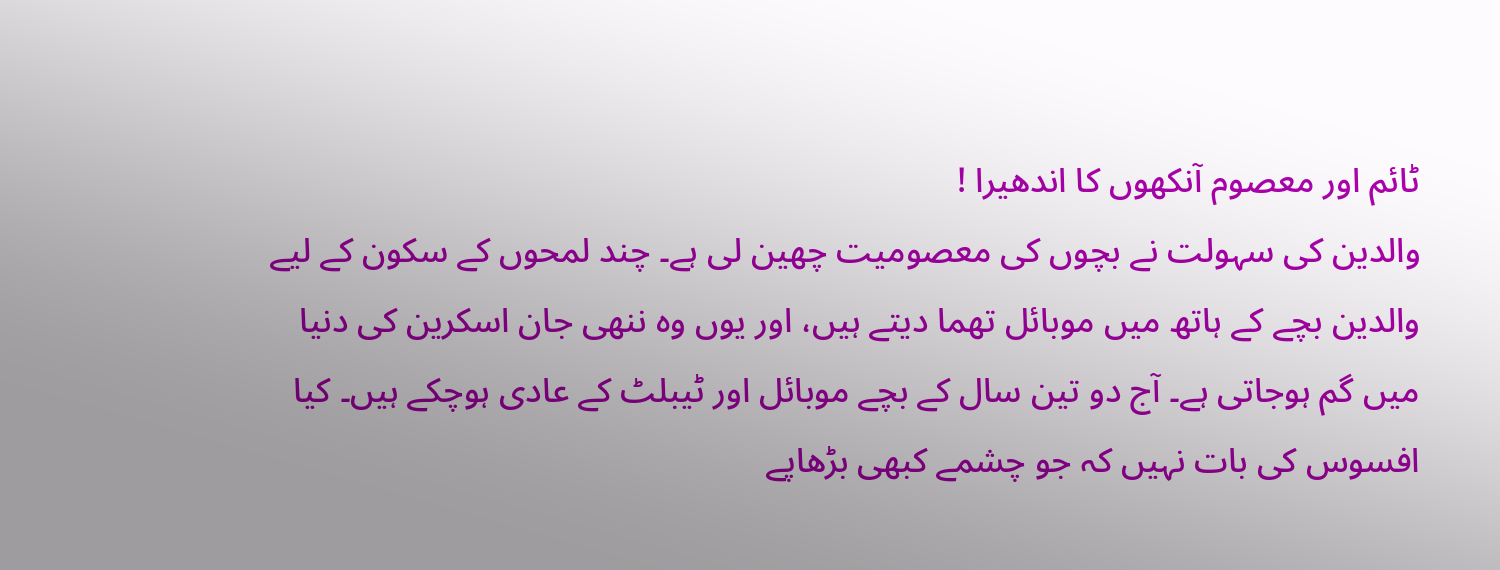ٹائم اور معصوم آنکھوں کا اندھیرا !
والدین کی سہولت نے بچوں کی معصومیت چھین لی ہے۔ چند لمحوں کے سکون کے لیے والدین بچے کے ہاتھ میں موبائل تھما دیتے ہیں، اور یوں وہ ننھی جان اسکرین کی دنیا میں گم ہوجاتی ہے۔ آج دو تین سال کے بچے موبائل اور ٹیبلٹ کے عادی ہوچکے ہیں۔ کیا افسوس کی بات نہیں کہ جو چشمے کبھی بڑھاپے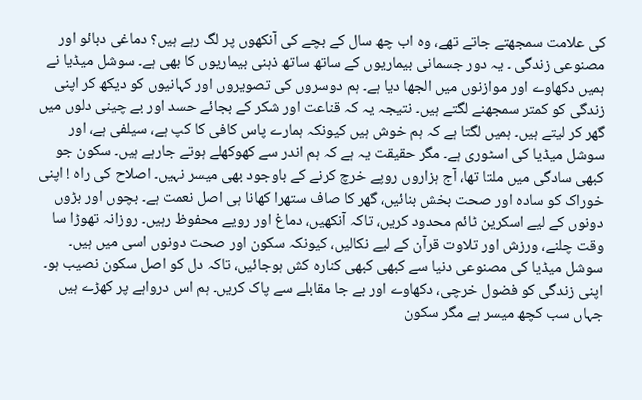کی علامت سمجھتے جاتے تھے، وہ اب چھ سال کے بچے کی آنکھوں پر لگ رہے ہیں؟ دماغی دبائو اور مصنوعی زندگی ۔ یہ دور جسمانی بیماریوں کے ساتھ ساتھ ذہنی بیماریوں کا بھی ہے۔ سوشل میڈیا نے ہمیں دکھاوے اور موازنوں میں الجھا دیا ہے۔ ہم دوسروں کی تصویروں اور کہانیوں کو دیکھ کر اپنی زندگی کو کمتر سمجھنے لگتے ہیں۔ نتیجہ یہ کہ قناعت اور شکر کے بجائے حسد اور بے چینی دلوں میں گھر کر لیتے ہیں۔ ہمیں لگتا ہے کہ ہم خوش ہیں کیونکہ ہمارے پاس کافی کا کپ ہے، سیلفی ہے، اور سوشل میڈیا کی اسٹوری ہے۔ مگر حقیقت یہ ہے کہ ہم اندر سے کھوکھلے ہوتے جارہے ہیں۔ سکون جو کبھی سادگی میں ملتا تھا، آج ہزاروں روپے خرچ کرنے کے باوجود بھی میسر نہیں۔ اصلاح کی راہ ! اپنی خوراک کو سادہ اور صحت بخش بنائیں، گھر کا صاف ستھرا کھانا ہی اصل نعمت ہے۔ بچوں اور بڑوں دونوں کے لیے اسکرین ٹائم محدود کریں، تاکہ آنکھیں، دماغ اور رویے محفوظ رہیں۔ روزانہ تھوڑا سا وقت چلنے، ورزش اور تلاوت قرآن کے لیے نکالیں، کیونکہ سکون اور صحت دونوں اسی میں ہیں۔ سوشل میڈیا کی مصنوعی دنیا سے کبھی کبھی کنارہ کش ہوجائیں، تاکہ دل کو اصل سکون نصیب ہو۔ اپنی زندگی کو فضول خرچی، دکھاوے اور بے جا مقابلے سے پاک کریں۔ ہم اس درواہے پر کھڑے ہیں جہاں سب کچھ میسر ہے مگر سکون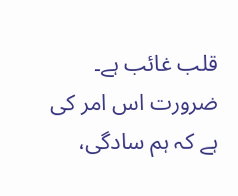قلب غائب ہے۔ ضرورت اس امر کی ہے کہ ہم سادگی،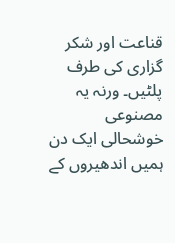قناعت اور شکر گزاری کی طرف پلٹیں۔ ورنہ یہ مصنوعی خوشحالی ایک دن ہمیں اندھیروں کے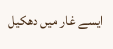ایسے غار میں دھکیل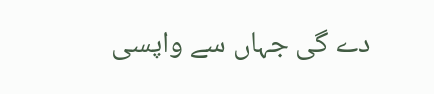دے گی جہاں سے واپسی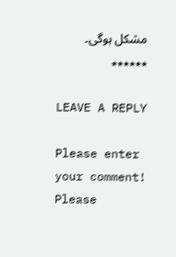مشکل ہوگی۔
٭٭٭٭٭٭

LEAVE A REPLY

Please enter your comment!
Please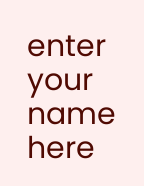enter your name here